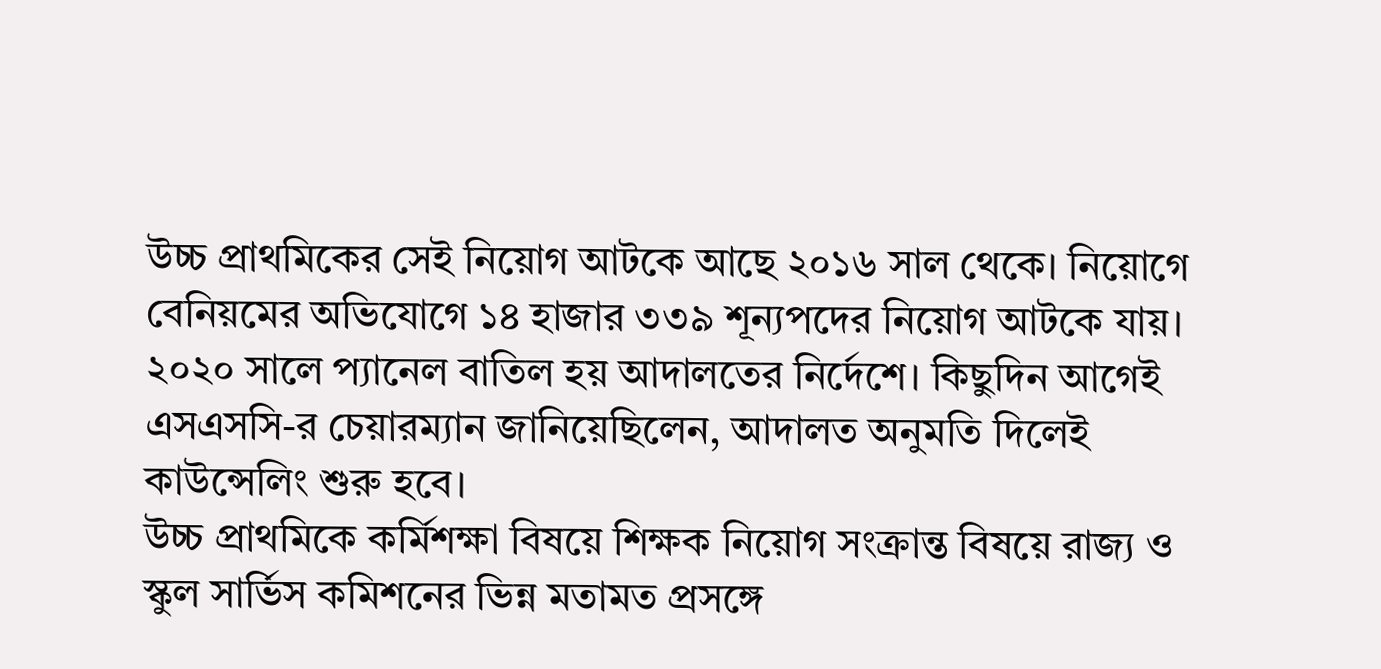উচ্চ প্রাথমিকের সেই নিয়োগ আটকে আছে ২০১৬ সাল থেকে। নিয়োগে বেনিয়মের অভিযোগে ১৪ হাজার ৩৩৯ শূন্যপদের নিয়োগ আটকে যায়। ২০২০ সালে প্যানেল বাতিল হয় আদালতের নির্দেশে। কিছুদিন আগেই এসএসসি-র চেয়ারম্যান জানিয়েছিলেন, আদালত অনুমতি দিলেই কাউন্সেলিং শুরু হবে।
উচ্চ প্রাথমিকে কর্মিশক্ষা বিষয়ে শিক্ষক নিয়োগ সংক্রান্ত বিষয়ে রাজ্য ও স্কুল সার্ভিস কমিশনের ভিন্ন মতামত প্রসঙ্গে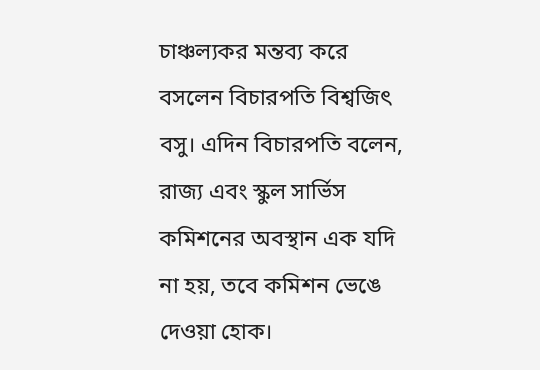চাঞ্চল্যকর মন্তব্য করে বসলেন বিচারপতি বিশ্বজিৎ বসু। এদিন বিচারপতি বলেন, রাজ্য এবং স্কুল সার্ভিস কমিশনের অবস্থান এক যদি না হয়, তবে কমিশন ভেঙে দেওয়া হোক।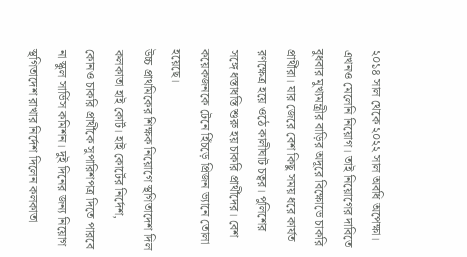২০১৪ সাল থেকে ২০২২ সাল অবধি অপেক্ষা। এখনও মেলেনি নিয়োগ। তাই নিয়োগের দাবিতে বুধবার মুখ্যমন্ত্রীর বাড়ির অদূরে বিক্ষোভে চাকরি প্রার্থীরা। যার জেরে বেশ কিছু সময় ধরে কার্যত রণক্ষেত্র হয়ে ওঠে কালীঘাট চত্বর। পুলিশের সঙ্গে ধস্তাধস্তি শুরু হয় চাকরি প্রার্থীদের। বেশ কয়েকজনকে টেনে হিঁচড়ে প্রিজন ভ্যানে তোলা হয়েছে।
উচ্চ প্রাথমিকের শিক্ষক নিয়োগে স্থগিতাদেশ দিল কলকাতা হাই কোর্ট। হাই কোর্টের নির্দেশ, কোনও চাকরি প্রার্থীকে সুপারিশপত্র দিতে পারবে না স্কুল সার্ভিস কমিশন। দুই দিনের জন্য নিয়োগ স্থগিতাদেশ রাখার নির্দেশ দিলেন কলকাতা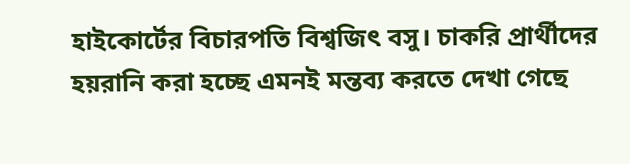হাইকোর্টের বিচারপতি বিশ্বজিৎ বসু। চাকরি প্রার্থীদের হয়রানি করা হচ্ছে এমনই মন্তব্য করতে দেখা গেছে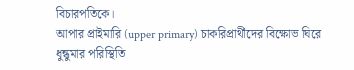বিচারপতিকে।
আপার প্রাইমারি (upper primary) চাকরিপ্রার্থীদের বিক্ষোভ ঘিরে ধুন্ধুমার পরিস্থিতি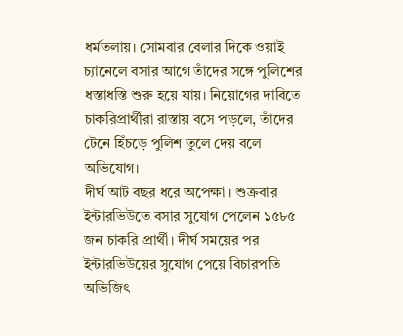ধর্মতলায়। সোমবার বেলার দিকে ওয়াই চ্যানেলে বসার আগে তাঁদের সঙ্গে পুলিশের ধস্তাধস্তি শুরু হয়ে যায়। নিয়োগের দাবিতে চাকরিপ্রার্থীরা রাস্তায় বসে পড়লে, তাঁদের টেনে হিঁচড়ে পুলিশ তুলে দেয় বলে অভিযোগ।
দীর্ঘ আট বছর ধরে অপেক্ষা। শুক্রবার ইন্টারভিউতে বসার সুযোগ পেলেন ১৫৮৫ জন চাকরি প্রার্থী। দীর্ঘ সময়ের পর ইন্টারভিউয়ের সুযোগ পেয়ে বিচারপতি অভিজিৎ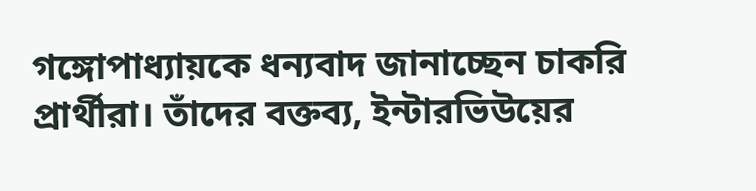গঙ্গোপাধ্যায়কে ধন্যবাদ জানাচ্ছেন চাকরি প্রার্থীরা। তাঁদের বক্তব্য, ইন্টারভিউয়ের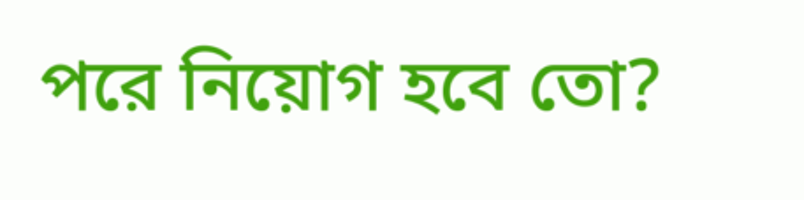পরে নিয়োগ হবে তো?